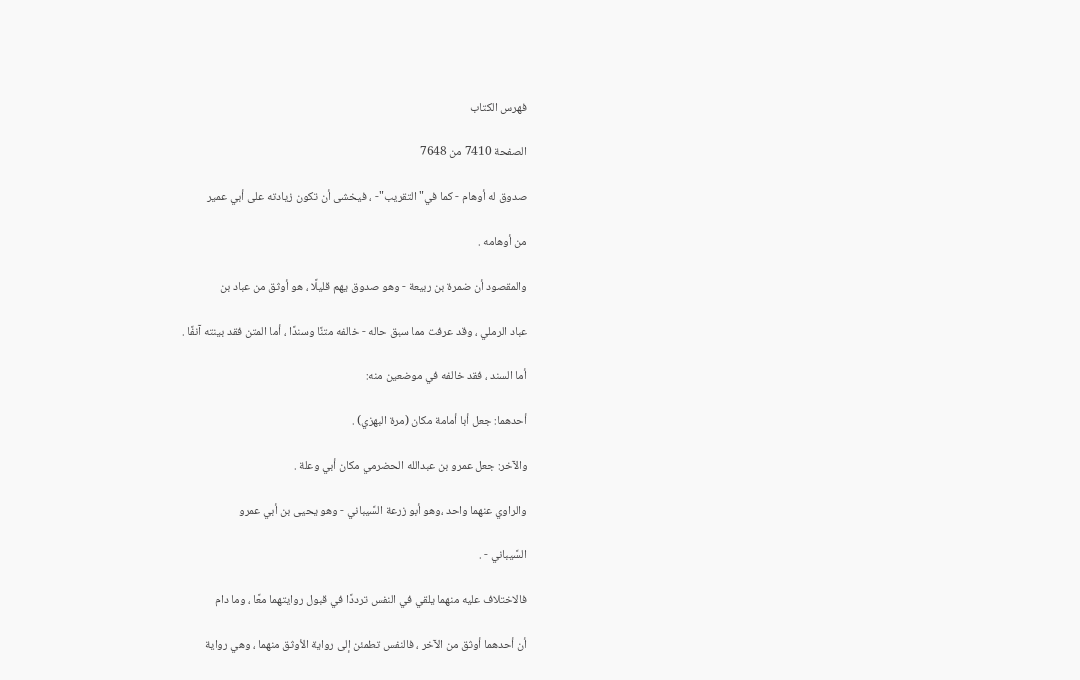فهرس الكتاب

الصفحة 7410 من 7648

صدوق له أوهام - كما في"التقريب"- ، فيخشى أن تكون زيادته على أبي عمير

من أوهامه .

والمقصود أن ضمرة بن ربيعة - وهو صدوق يهم قليلًا ، هو أوثق من عباد بن

عباد الرملي ، وقد عرفت مما سبق حاله - خالفه متنًا وسندًا ، أما المتن فقد بينته آنفًا .

أما السند ، فقد خالفه في موضعين منه:

أحدهما: جعل أبا أمامة مكان (مرة البهزي) .

والآخر: جعل عمرو بن عبدالله الحضرمي مكان أبي وعلة .

والراوي عنهما واحد ،وهو أبو زرعة السَّيباني - وهو يحيى بن أبي عمرو

السَّيباني - .

فالاختلاف عليه منهما يلقي في النفس ترددًا في قبول روايتهما معًا ، وما دام

أن أحدهما أوثق من الآخر ، فالنفس تطمئن إلى رواية الأوثق منهما ، وهي رواية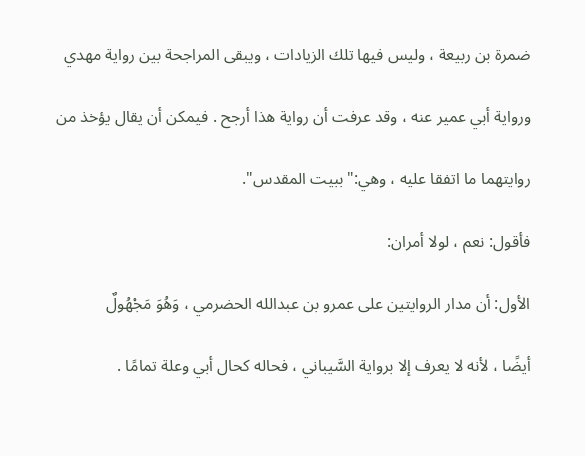ضمرة بن ربيعة ، وليس فيها تلك الزيادات ، ويبقى المراجحة بين رواية مهدي

ورواية أبي عمير عنه ، وقد عرفت أن رواية هذا أرجح . فيمكن أن يقال يؤخذ من

روايتهما ما اتفقا عليه ، وهي:"ببيت المقدس".

فأقول: نعم ، لولا أمران:

الأول: أن مدار الروايتين على عمرو بن عبدالله الحضرمي ، وَهُوَ مَجْهُولٌ

أيضًا ، لأنه لا يعرف إلا برواية السَّيباني ، فحاله كحال أبي وعلة تمامًا .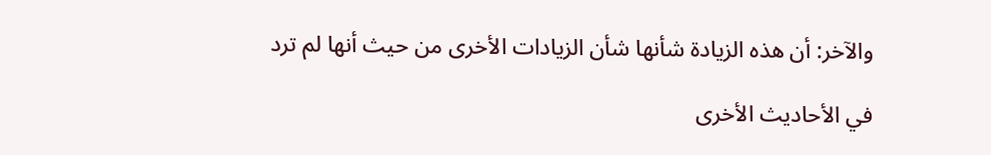والآخر: أن هذه الزيادة شأنها شأن الزيادات الأخرى من حيث أنها لم ترد

في الأحاديث الأخرى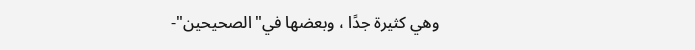وهي كثيرة جدًا ، وبعضها في"الصحيحين"-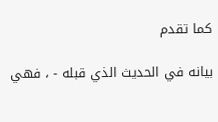كما تقدم

بيانه في الحديث الذي قبله - ، فهي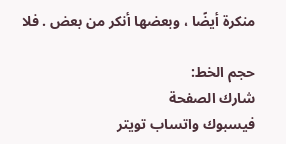منكرة أيضًا ، وبعضها أنكر من بعض . فلا

حجم الخط:
شارك الصفحة
فيسبوك واتساب تويتر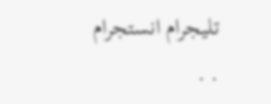تليجرام انستجرام
. .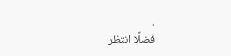.
فضلًا انتظر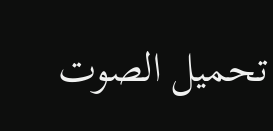تحميل الصوت